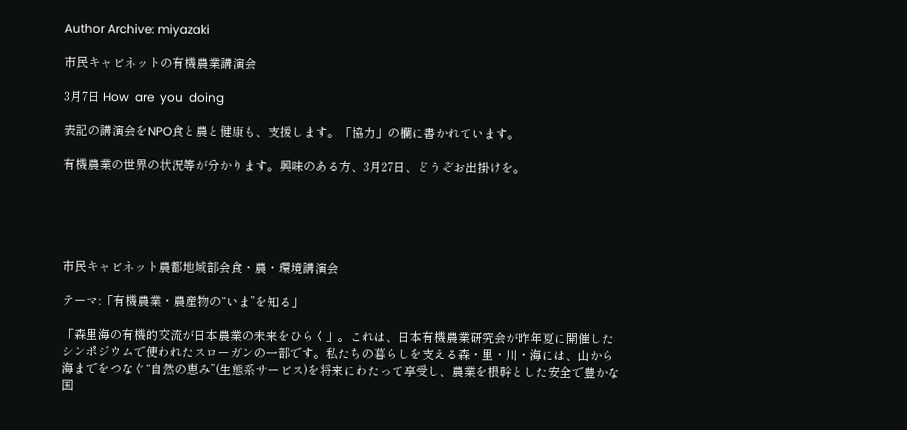Author Archive: miyazaki

市民キャビネットの有機農業講演会

3月7日 How  are  you  doing

表記の講演会をNPO食と農と健康も、支援します。「協力」の欄に書かれています。

有機農業の世界の状況等が分かります。興味のある方、3月27日、どうぞお出掛けを。





市民キャビネット農都地域部会食・農・環境講演会

テーマ:「有機農業・農産物の“いま”を知る」

「森里海の有機的交流が日本農業の未来をひらく」。これは、日本有機農業研究会が昨年夏に開催したシンポジウムで使われたスローガンの一部です。私たちの暮らしを支える森・里・川・海には、山から海までをつなぐ“自然の恵み”(生態系サービス)を将来にわたって享受し、農業を根幹とした安全で豊かな国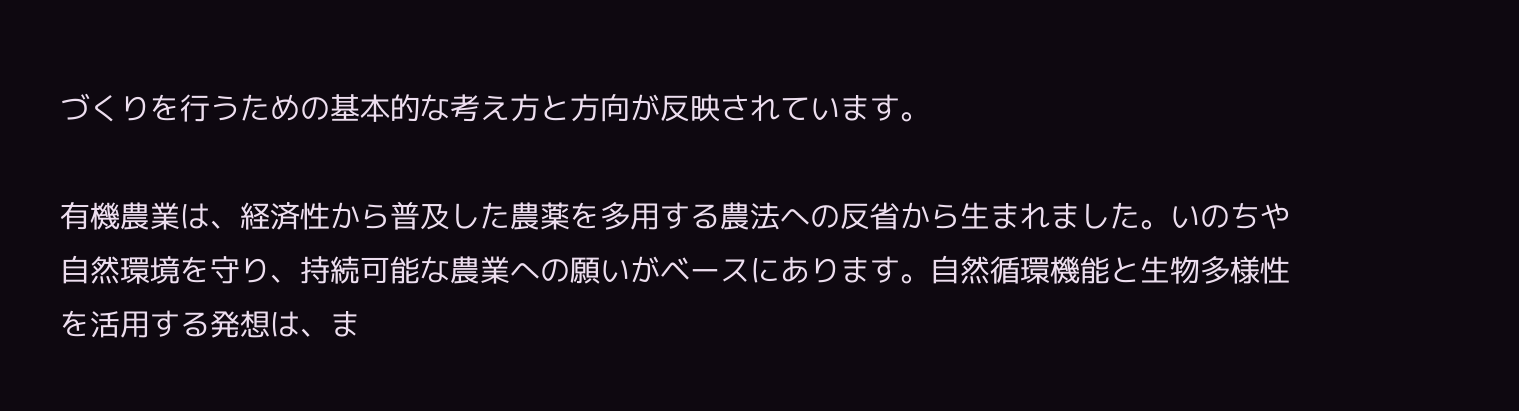づくりを行うための基本的な考え方と方向が反映されています。

有機農業は、経済性から普及した農薬を多用する農法への反省から生まれました。いのちや自然環境を守り、持続可能な農業への願いがベースにあります。自然循環機能と生物多様性を活用する発想は、ま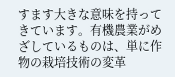すます大きな意味を持ってきています。有機農業がめざしているものは、単に作物の栽培技術の変革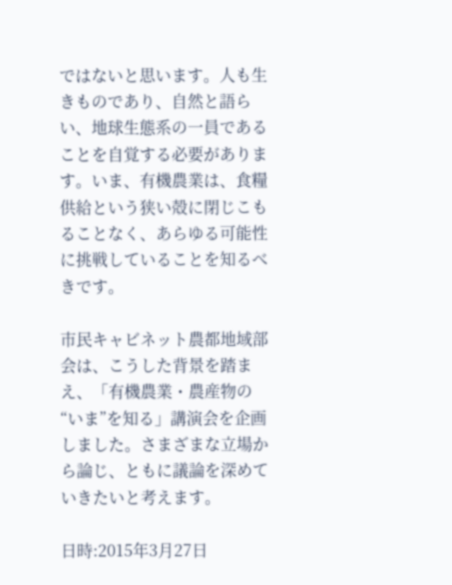ではないと思います。人も生きものであり、自然と語らい、地球生態系の一員であることを自覚する必要があります。いま、有機農業は、食糧供給という狭い殻に閉じこもることなく、あらゆる可能性に挑戦していることを知るべきです。

市民キャビネット農都地域部会は、こうした背景を踏まえ、「有機農業・農産物の“いま”を知る」講演会を企画しました。さまざまな立場から論じ、ともに議論を深めていきたいと考えます。

日時:2015年3月27日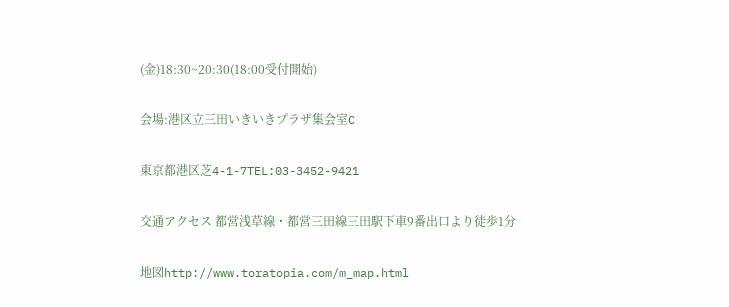(金)18:30~20:30(18:00受付開始)

会場:港区立三田いきいきプラザ集会室C

東京都港区芝4-1-7TEL:03-3452-9421

交通アクセス 都営浅草線・都営三田線三田駅下車9番出口より徒歩1分

地図http://www.toratopia.com/m_map.html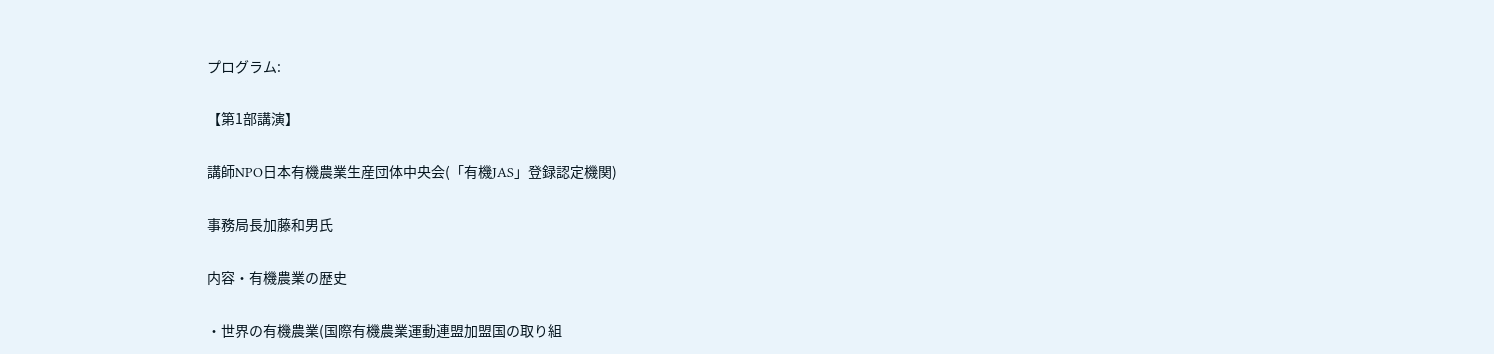プログラム:

【第1部講演】

講師NPO日本有機農業生産団体中央会(「有機JAS」登録認定機関)

事務局長加藤和男氏

内容・有機農業の歴史

・世界の有機農業(国際有機農業運動連盟加盟国の取り組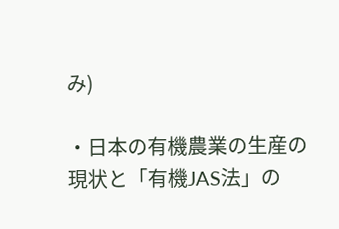み)

・日本の有機農業の生産の現状と「有機JAS法」の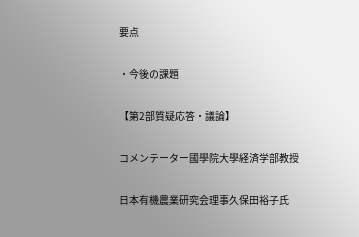要点

・今後の課題

【第2部質疑応答・議論】

コメンテーター國學院大學経済学部教授

日本有機農業研究会理事久保田裕子氏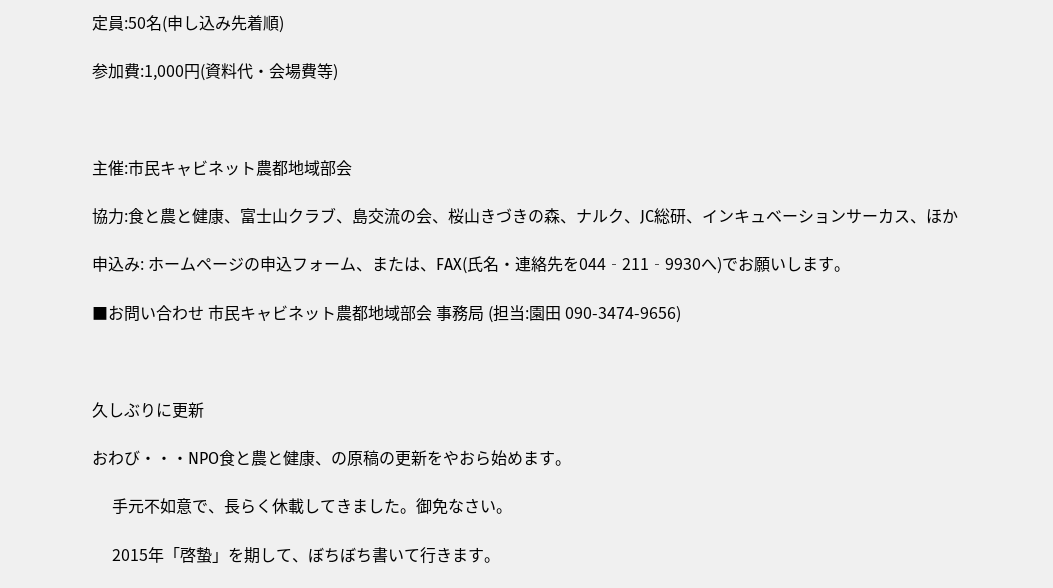定員:50名(申し込み先着順)

参加費:1,000円(資料代・会場費等)



主催:市民キャビネット農都地域部会

協力:食と農と健康、富士山クラブ、島交流の会、桜山きづきの森、ナルク、JC総研、インキュベーションサーカス、ほか

申込み: ホームページの申込フォーム、または、FAX(氏名・連絡先を044‐211‐9930へ)でお願いします。

■お問い合わせ 市民キャビネット農都地域部会 事務局 (担当:園田 090-3474-9656)



久しぶりに更新

おわび・・・NPO食と農と健康、の原稿の更新をやおら始めます。

     手元不如意で、長らく休載してきました。御免なさい。

     2015年「啓蟄」を期して、ぼちぼち書いて行きます。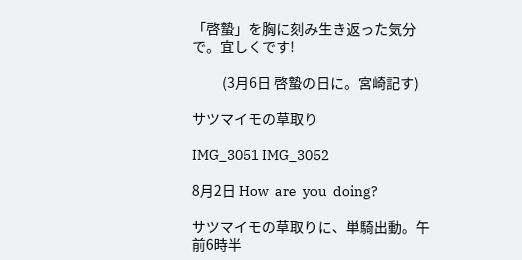「啓蟄」を胸に刻み生き返った気分で。宜しくです!

          (3月6日 啓蟄の日に。宮崎記す)

サツマイモの草取り

IMG_3051 IMG_3052

8月2日 How  are  you  doing?

サツマイモの草取りに、単騎出動。午前6時半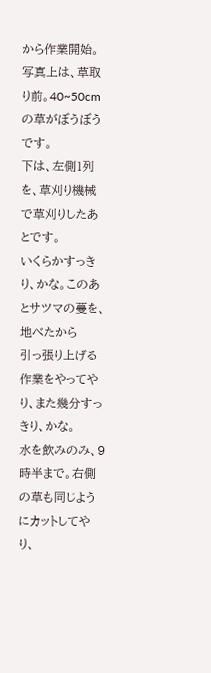から作業開始。
写真上は、草取り前。40~50cmの草がぼうぼうです。
下は、左側1列を、草刈り機械で草刈りしたあとです。
いくらかすっきり、かな。このあとサツマの蔓を、地べたから
引っ張り上げる作業をやってやり、また幾分すっきり、かな。
水を飲みのみ、9時半まで。右側の草も同じようにカットしてやり、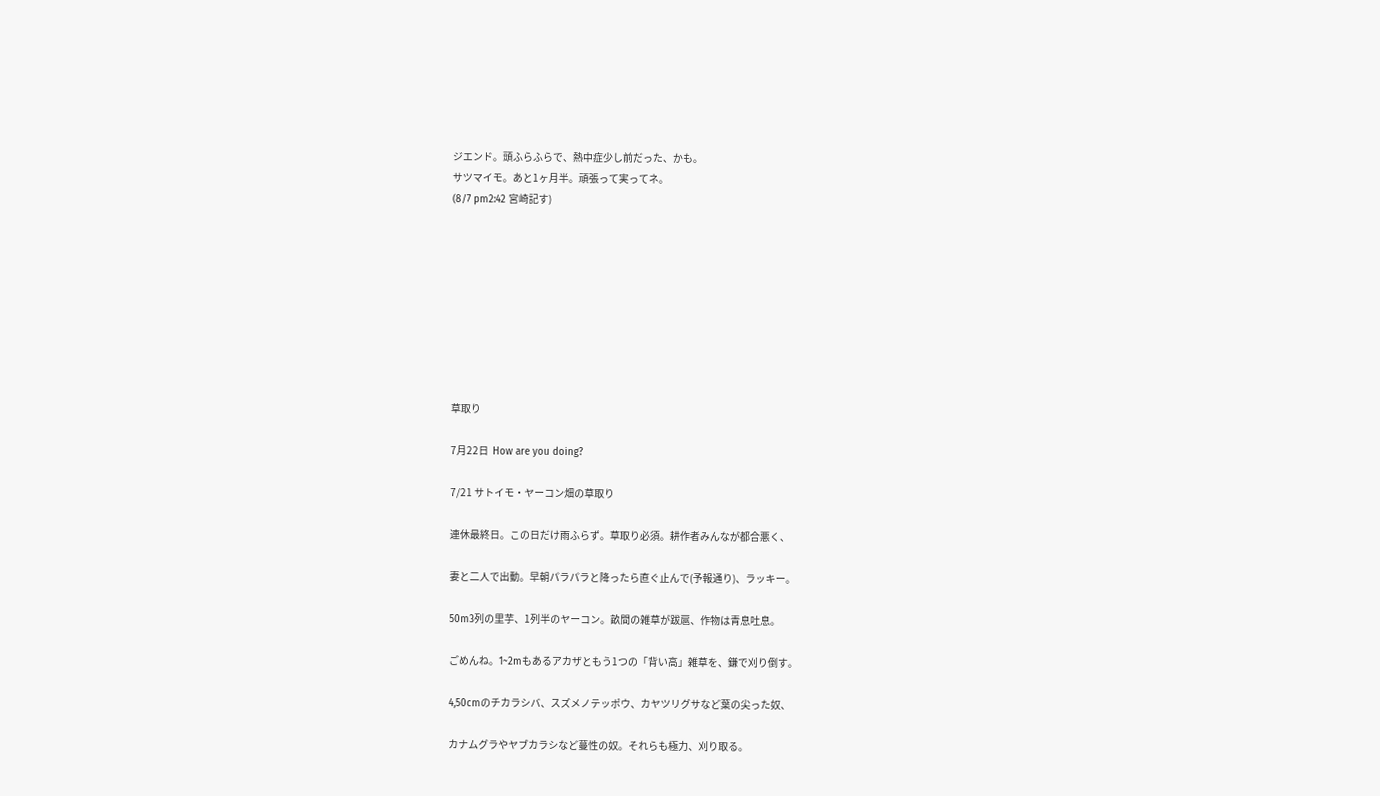ジエンド。頭ふらふらで、熱中症少し前だった、かも。
サツマイモ。あと1ヶ月半。頑張って実ってネ。
(8/7 pm2:42 宮崎記す)









草取り

7月22日  How are you doing?

7/21 サトイモ・ヤーコン畑の草取り

連休最終日。この日だけ雨ふらず。草取り必須。耕作者みんなが都合悪く、

妻と二人で出動。早朝パラパラと降ったら直ぐ止んで(予報通り)、ラッキー。

50m3列の里芋、1列半のヤーコン。畝間の雑草が跋扈、作物は青息吐息。

ごめんね。1~2mもあるアカザともう1つの「背い高」雑草を、鎌で刈り倒す。

4,50cmのチカラシバ、スズメノテッポウ、カヤツリグサなど葉の尖った奴、

カナムグラやヤブカラシなど蔓性の奴。それらも極力、刈り取る。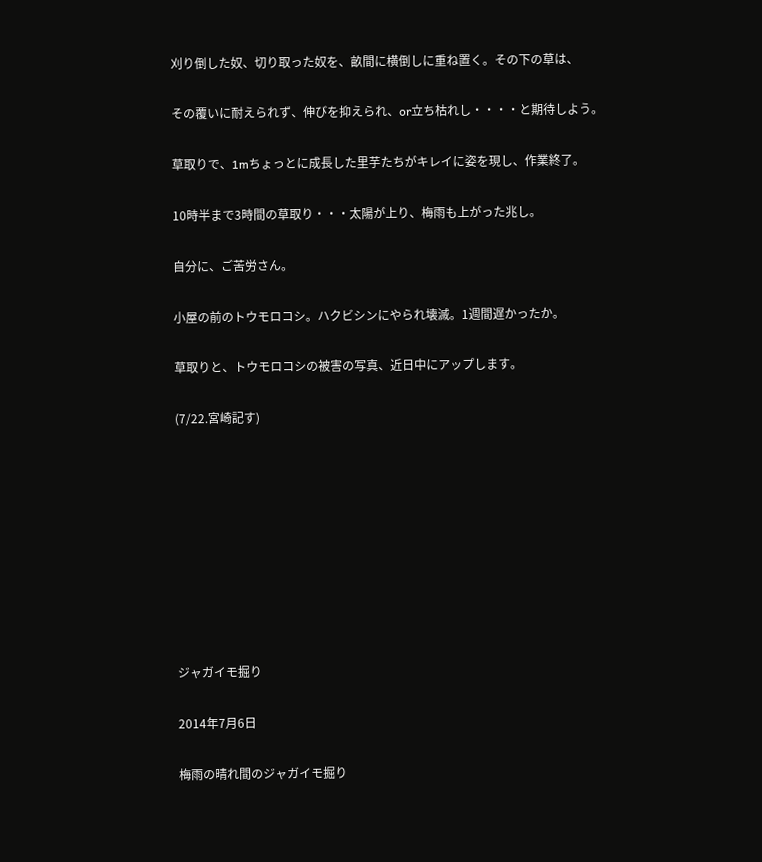刈り倒した奴、切り取った奴を、畝間に横倒しに重ね置く。その下の草は、

その覆いに耐えられず、伸びを抑えられ、or立ち枯れし・・・・と期待しよう。

草取りで、1mちょっとに成長した里芋たちがキレイに姿を現し、作業終了。

10時半まで3時間の草取り・・・太陽が上り、梅雨も上がった兆し。

自分に、ご苦労さん。

小屋の前のトウモロコシ。ハクビシンにやられ壊滅。1週間遅かったか。

草取りと、トウモロコシの被害の写真、近日中にアップします。

(7/22.宮崎記す)









ジャガイモ掘り

2014年7月6日

梅雨の晴れ間のジャガイモ掘り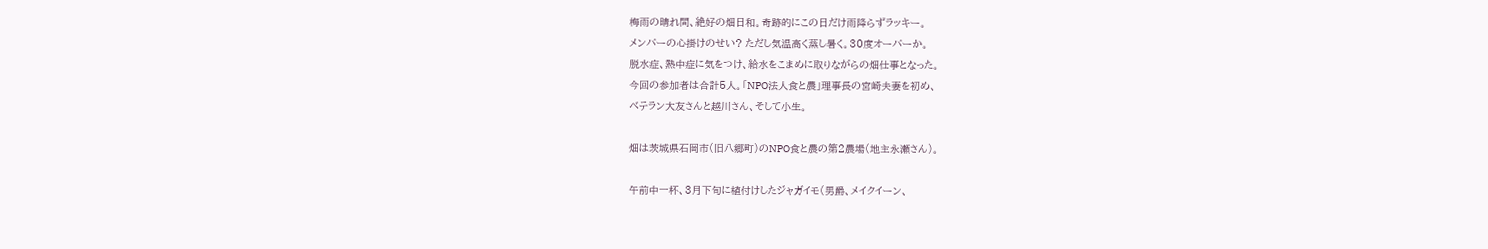梅雨の晴れ間、絶好の畑日和。奇跡的にこの日だけ雨降らずラッキー。
メンバーの心掛けのせい? ただし気温高く蒸し暑く。30度オーバーか。
脱水症、熱中症に気をつけ、給水をこまめに取りながらの畑仕事となった。
今回の参加者は合計5人。「NPO法人食と農」理事長の宮崎夫妻を初め、
ベテラン大友さんと越川さん、そして小生。

畑は茨城県石岡市(旧八郷町)のNPO食と農の第2農場(地主永瀬さん)。

午前中一杯、3月下旬に植付けしたジャガイモ(男爵、メイクイーン、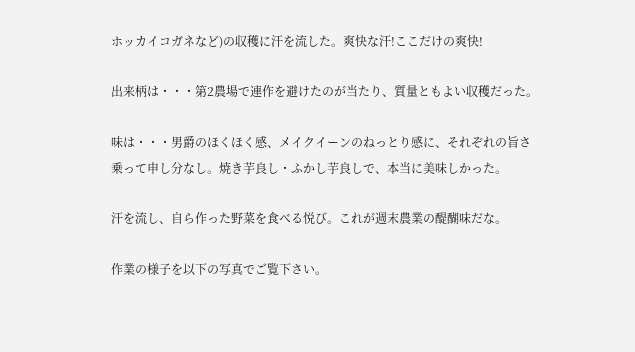ホッカイコガネなど)の収穫に汗を流した。爽快な汗!ここだけの爽快!

出来柄は・・・第2農場で連作を避けたのが当たり、質量ともよい収穫だった。

味は・・・男爵のほくほく感、メイクイーンのねっとり感に、それぞれの旨さ
乗って申し分なし。焼き芋良し・ふかし芋良しで、本当に美味しかった。

汗を流し、自ら作った野菜を食べる悦び。これが週末農業の醍醐味だな。

作業の様子を以下の写真でご覧下さい。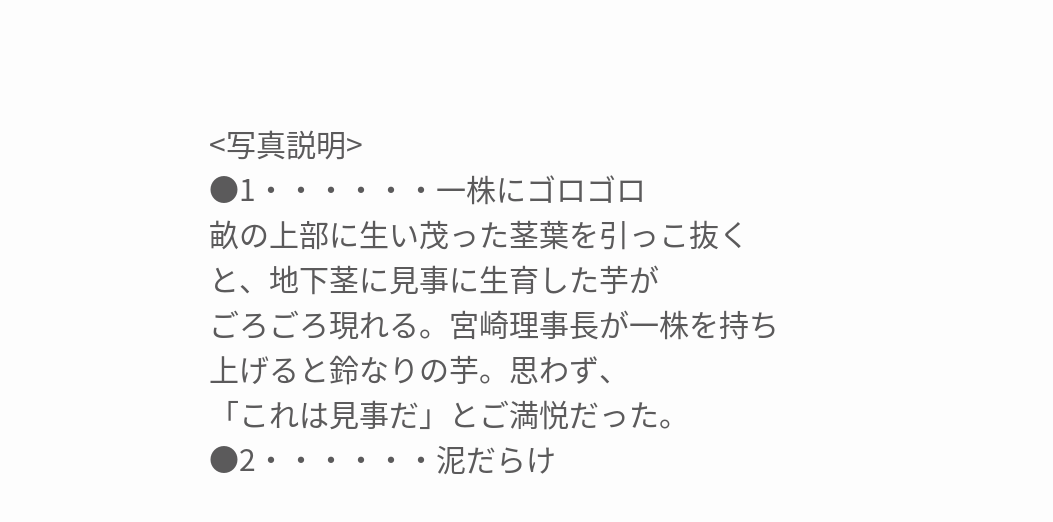<写真説明>
●1・・・・・・一株にゴロゴロ
畝の上部に生い茂った茎葉を引っこ抜くと、地下茎に見事に生育した芋が
ごろごろ現れる。宮崎理事長が一株を持ち上げると鈴なりの芋。思わず、
「これは見事だ」とご満悦だった。
●2・・・・・・泥だらけ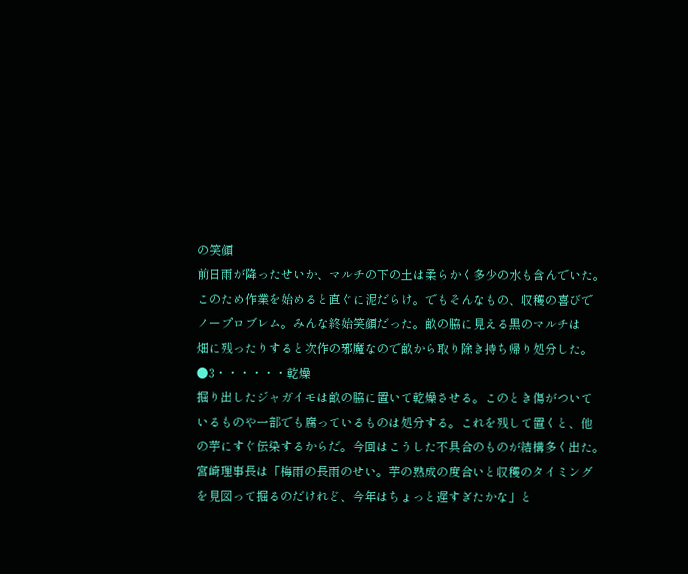の笑顔
前日雨が降ったせいか、マルチの下の土は柔らかく多少の水も含んでいた。
このため作業を始めると直ぐに泥だらけ。でもそんなもの、収穫の喜びで
ノープロブレム。みんな終始笑顔だった。畝の脇に見える黒のマルチは
畑に残ったりすると次作の邪魔なので畝から取り除き持ち帰り処分した。
●3・・・・・・乾燥
掘り出したジャガイモは畝の脇に置いて乾燥させる。このとき傷がついて
いるものや一部でも腐っているものは処分する。これを残して置くと、他
の芋にすぐ伝染するからだ。今回はこうした不具合のものが結構多く出た。
宮崎理事長は「梅雨の長雨のせい。芋の熟成の度合いと収穫のタイミング
を見図って掘るのだけれど、今年はちょっと遅すぎたかな」と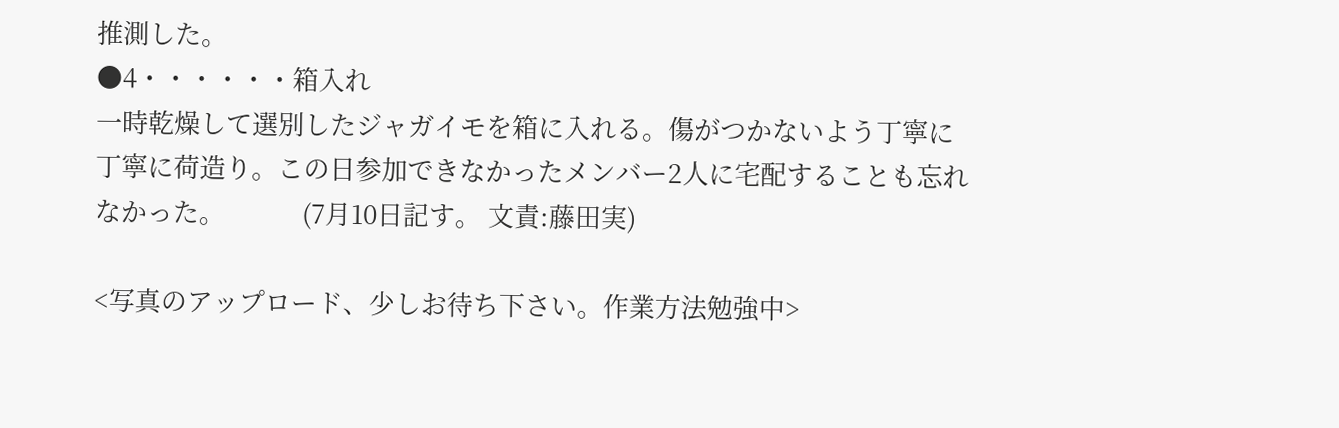推測した。
●4・・・・・・箱入れ
一時乾燥して選別したジャガイモを箱に入れる。傷がつかないよう丁寧に
丁寧に荷造り。この日参加できなかったメンバー2人に宅配することも忘れ
なかった。           (7月10日記す。 文責:藤田実)

<写真のアップロード、少しお待ち下さい。作業方法勉強中>